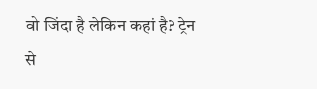वो जिंदा है लेकिन कहां है? ट्रेन से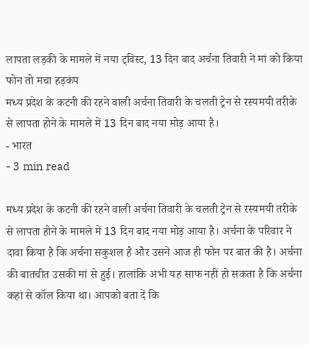लापता लड़की के मामले में नया ट्विस्ट, 13 दिन बाद अर्चना तिवारी ने मां को किया फोन तो मचा हड़कंप
मध्य प्रदेश के कटनी की रहने वाली अर्चना तिवारी के चलती ट्रेन से रस्यमयी तरीके से लापता होने के मामले में 13 दिन बाद नया मोड़ आया है।
- भारत
- 3 min read

मध्य प्रदेश के कटनी की रहने वाली अर्चना तिवारी के चलती ट्रेन से रस्यमयी तरीके से लापता होने के मामले में 13 दिन बाद नया मोड़ आया है। अर्चना के परिवार ने दावा किया है कि अर्चना सकुशल है और उसने आज ही फोन पर बात की है। अर्चना की बातचीत उसकी मां से हुई। हालांकि अभी यह साफ नहीं हो सकता है कि अर्चना कहां से कॉल किया था। आपको बता दें कि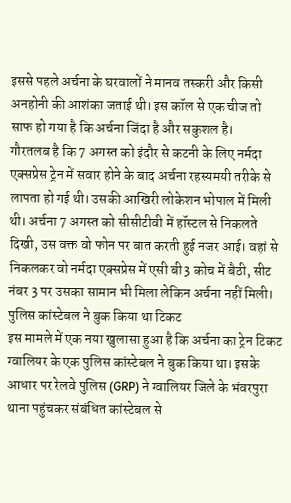इससे पहले अर्चना के घरवालों ने मानव तस्करी और किसी अनहोनी की आशंका जताई थी। इस कॉल से एक चीज तो साफ हो गया है कि अर्चना जिंदा है और सकुशल है।
गौरतलब है कि 7 अगस्त को इंदौर से कटनी के लिए नर्मदा एक्सप्रेस ट्रेन में सवार होने के बाद अर्चना रहस्यमयी तरीके से लापता हो गई थी। उसकी आखिरी लोकेशन भोपाल में मिली थी। अर्चना 7 अगस्त को सीसीटीवी में हॉस्टल से निकलते दिखी, उस वक्त वो फोन पर बात करती हुई नजर आई। वहां से निकलकर वो नर्मदा एक्सप्रेस में एसी बी3 कोच में बैठी, सीट नंबर 3 पर उसका सामान भी मिला लेकिन अर्चना नहीं मिली।
पुलिस कांस्टेबल ने बुक किया था टिकट
इस मामले में एक नया खुलासा हुआ है कि अर्चना का ट्रेन टिकट ग्वालियर के एक पुलिस कांस्टेबल ने बुक किया था। इसके आधार पर रेलवे पुलिस (GRP) ने ग्वालियर जिले के भंवरपुरा थाना पहुंचकर संबंधित कांस्टेबल से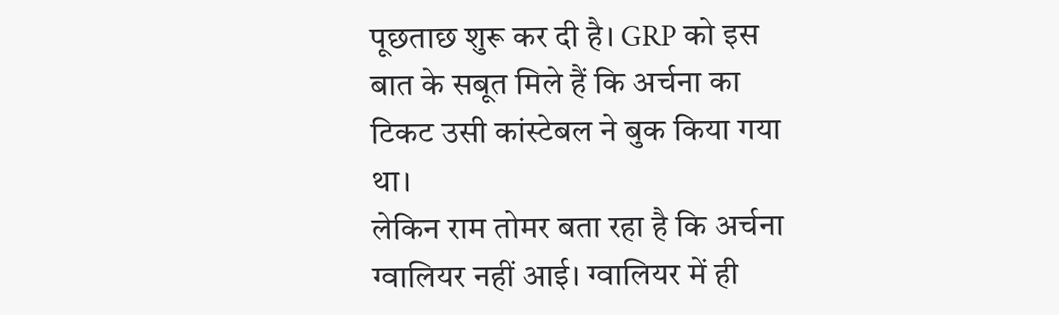पूछताछ शुरू कर दी है। GRP को इस बात के सबूत मिले हैं कि अर्चना का टिकट उसी कांस्टेबल ने बुक किया गया था।
लेकिन राम तोमर बता रहा है कि अर्चना ग्वालियर नहीं आई। ग्वालियर में ही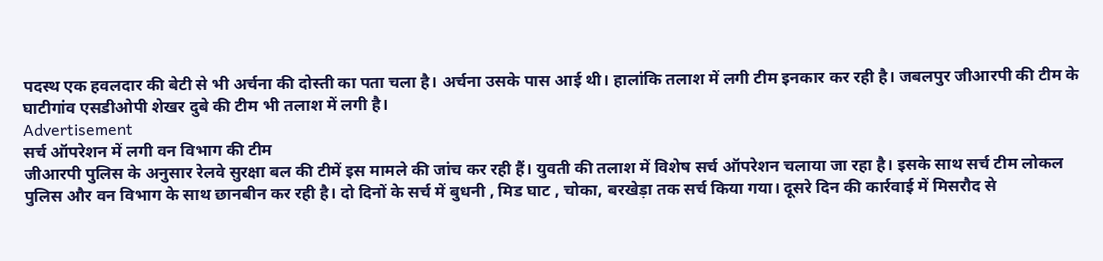पदस्थ एक हवलदार की बेटी से भी अर्चना की दोस्ती का पता चला है। अर्चना उसके पास आई थी। हालांकि तलाश में लगी टीम इनकार कर रही है। जबलपुर जीआरपी की टीम के घाटीगांव एसडीओपी शेखर दुबे की टीम भी तलाश में लगी है।
Advertisement
सर्च ऑपरेशन में लगी वन विभाग की टीम
जीआरपी पुलिस के अनुसार रेलवे सुरक्षा बल की टीमें इस मामले की जांच कर रही हैं। युवती की तलाश में विशेष सर्च ऑपरेशन चलाया जा रहा है। इसके साथ सर्च टीम लोकल पुलिस और वन विभाग के साथ छानबीन कर रही है। दो दिनों के सर्च में बुधनी , मिड घाट , चोका, बरखेड़ा तक सर्च किया गया। दूसरे दिन की कार्रवाई में मिसरौद से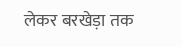लेकर बरखेड़ा तक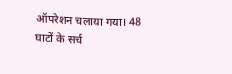ऑपरेशन चलाया गया। 48 घाटों के सर्च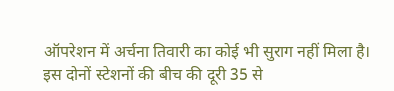ऑपरेशन में अर्चना तिवारी का कोई भी सुराग नहीं मिला है। इस दोनों स्टेशनों की बीच की दूरी 35 से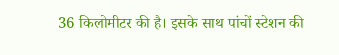36 किलोमीटर की है। इसके साथ पांचों स्टेशन की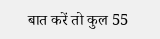बात करें तो कुल 55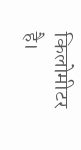किलोमीटर है।